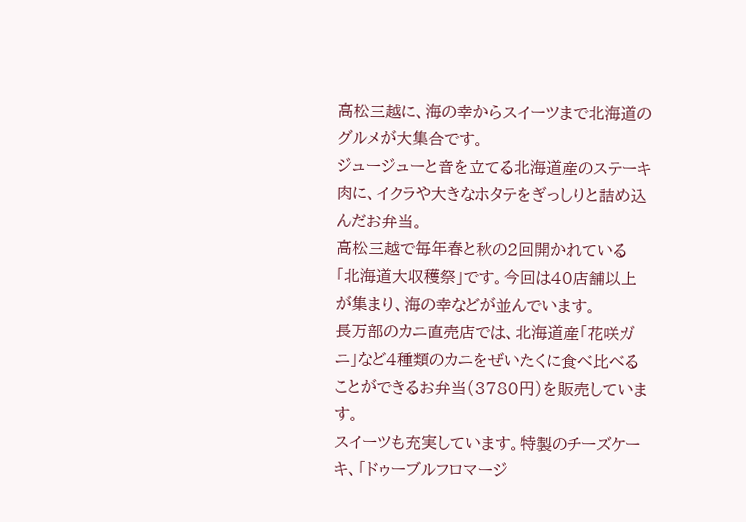高松三越に、海の幸からスイーツまで北海道のグルメが大集合です。
ジュージューと音を立てる北海道産のステーキ肉に、イクラや大きなホタテをぎっしりと詰め込んだお弁当。
高松三越で毎年春と秋の2回開かれている「北海道大収穫祭」です。今回は40店舗以上が集まり、海の幸などが並んでいます。
長万部のカニ直売店では、北海道産「花咲ガニ」など4種類のカニをぜいたくに食べ比べることができるお弁当(3780円)を販売しています。
スイーツも充実しています。特製のチーズケーキ、「ドゥーブルフロマージ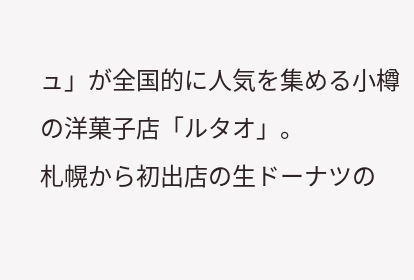ュ」が全国的に人気を集める小樽の洋菓子店「ルタオ」。
札幌から初出店の生ドーナツの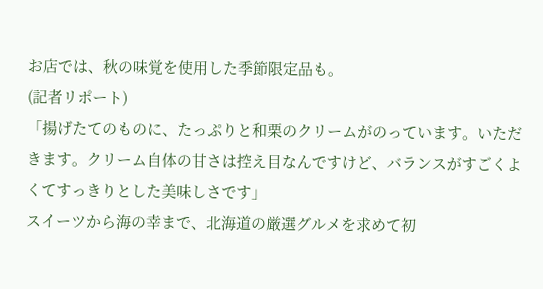お店では、秋の味覚を使用した季節限定品も。
(記者リポート)
「揚げたてのものに、たっぷりと和栗のクリームがのっています。いただきます。クリーム自体の甘さは控え目なんですけど、バランスがすごくよくてすっきりとした美味しさです」
スイーツから海の幸まで、北海道の厳選グルメを求めて初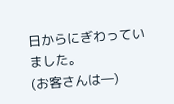日からにぎわっていました。
(お客さんは―)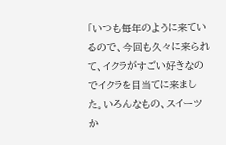「いつも毎年のように来ているので、今回も久々に来られて、イクラがすごい好きなのでイクラを目当てに来ました。いろんなもの、スイーツか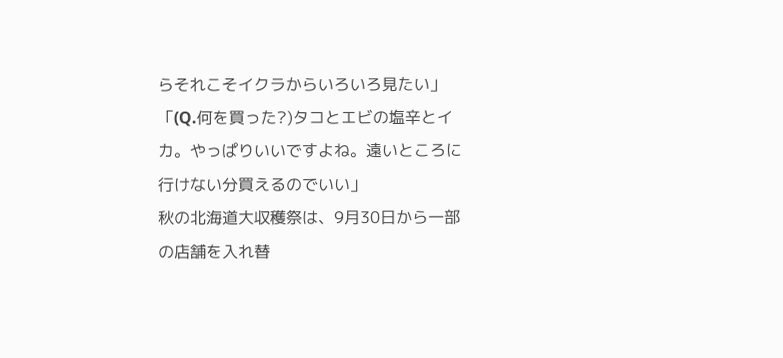らそれこそイクラからいろいろ見たい」
「(Q.何を買った?)タコとエビの塩辛とイカ。やっぱりいいですよね。遠いところに行けない分買えるのでいい」
秋の北海道大収穫祭は、9月30日から一部の店舗を入れ替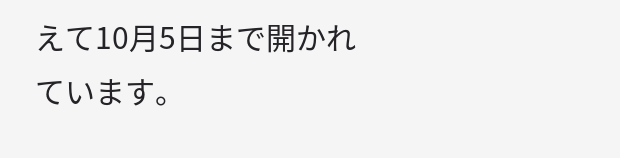えて10月5日まで開かれています。